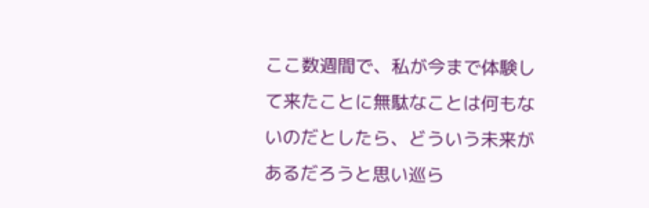ここ数週間で、私が今まで体験して来たことに無駄なことは何もないのだとしたら、どういう未来があるだろうと思い巡ら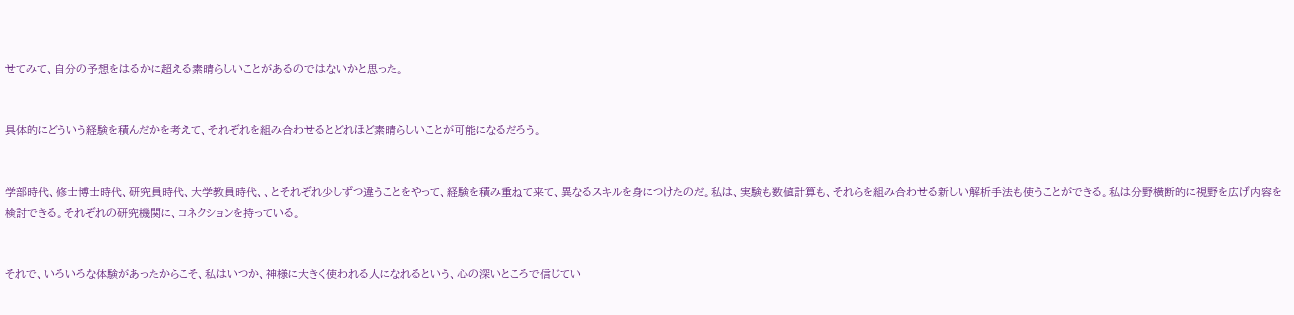せてみて、自分の予想をはるかに超える素晴らしいことがあるのではないかと思った。


具体的にどういう経験を積んだかを考えて、それぞれを組み合わせるとどれほど素晴らしいことが可能になるだろう。


学部時代、修士博士時代、研究員時代、大学教員時代、、とそれぞれ少しずつ違うことをやって、経験を積み重ねて来て、異なるスキルを身につけたのだ。私は、実験も数値計算も、それらを組み合わせる新しい解析手法も使うことができる。私は分野横断的に視野を広げ内容を検討できる。それぞれの研究機関に、コネクションを持っている。


それで、いろいろな体験があったからこそ、私はいつか、神様に大きく使われる人になれるという、心の深いところで信じてい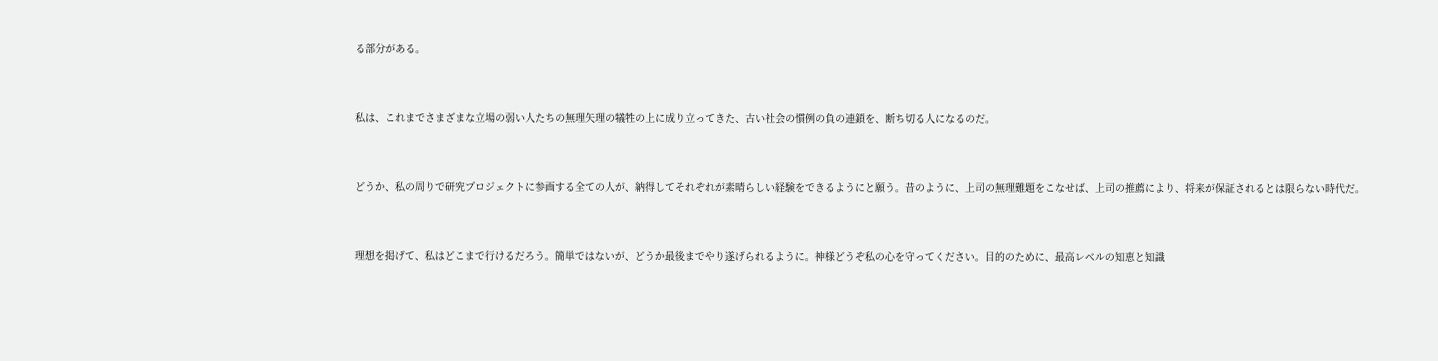る部分がある。


私は、これまでさまざまな立場の弱い人たちの無理矢理の犠牲の上に成り立ってきた、古い社会の慣例の負の連鎖を、断ち切る人になるのだ。


どうか、私の周りで研究プロジェクトに参画する全ての人が、納得してそれぞれが素晴らしい経験をできるようにと願う。昔のように、上司の無理難題をこなせば、上司の推薦により、将来が保証されるとは限らない時代だ。


理想を掲げて、私はどこまで行けるだろう。簡単ではないが、どうか最後までやり遂げられるように。神様どうぞ私の心を守ってください。目的のために、最高レベルの知恵と知識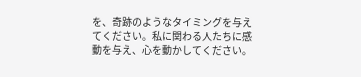を、奇跡のようなタイミングを与えてください。私に関わる人たちに感動を与え、心を動かしてください。